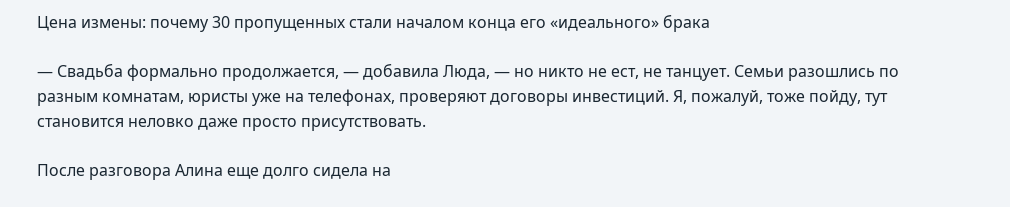Цена измены: почему 30 пропущенных стали началом конца его «идеального» брака

— Свадьба формально продолжается, — добавила Люда, — но никто не ест, не танцует. Семьи разошлись по разным комнатам, юристы уже на телефонах, проверяют договоры инвестиций. Я, пожалуй, тоже пойду, тут становится неловко даже просто присутствовать.

После разговора Алина еще долго сидела на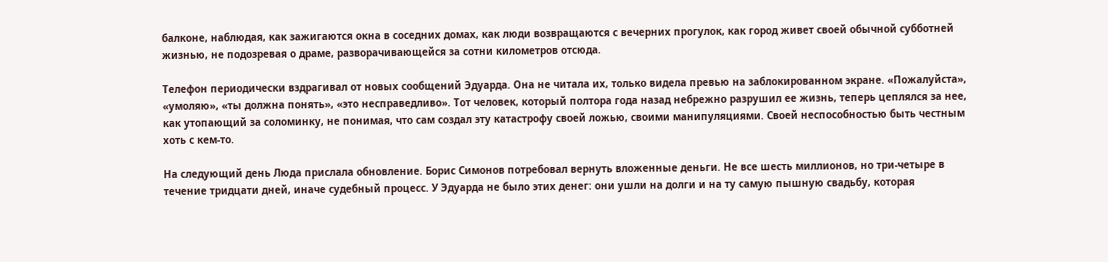балконе, наблюдая, как зажигаются окна в соседних домах, как люди возвращаются с вечерних прогулок, как город живет своей обычной субботней жизнью, не подозревая о драме, разворачивающейся за сотни километров отсюда.

Телефон периодически вздрагивал от новых сообщений Эдуарда. Она не читала их, только видела превью на заблокированном экране. «Пожалуйста», «умоляю», «ты должна понять», «это несправедливо». Тот человек, который полтора года назад небрежно разрушил ее жизнь, теперь цеплялся за нее, как утопающий за соломинку, не понимая, что сам создал эту катастрофу своей ложью, своими манипуляциями. Своей неспособностью быть честным хоть с кем-то.

На следующий день Люда прислала обновление. Борис Симонов потребовал вернуть вложенные деньги. Не все шесть миллионов, но три-четыре в течение тридцати дней, иначе судебный процесс. У Эдуарда не было этих денег: они ушли на долги и на ту самую пышную свадьбу, которая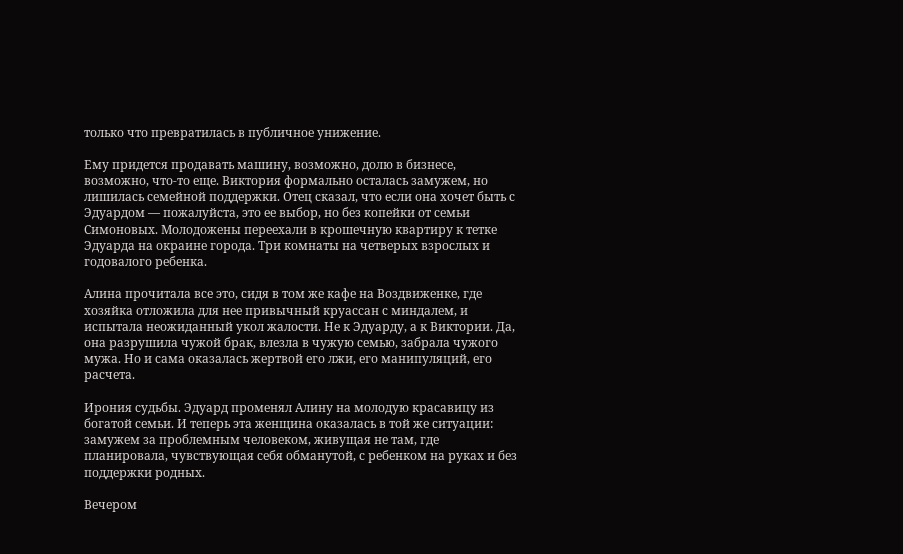только что превратилась в публичное унижение.

Ему придется продавать машину, возможно, долю в бизнесе, возможно, что-то еще. Виктория формально осталась замужем, но лишилась семейной поддержки. Отец сказал, что если она хочет быть с Эдуардом — пожалуйста, это ее выбор, но без копейки от семьи Симоновых. Молодожены переехали в крошечную квартиру к тетке Эдуарда на окраине города. Три комнаты на четверых взрослых и годовалого ребенка.

Алина прочитала все это, сидя в том же кафе на Воздвиженке, где хозяйка отложила для нее привычный круассан с миндалем, и испытала неожиданный укол жалости. Не к Эдуарду, а к Виктории. Да, она разрушила чужой брак, влезла в чужую семью, забрала чужого мужа. Но и сама оказалась жертвой его лжи, его манипуляций, его расчета.

Ирония судьбы. Эдуард променял Алину на молодую красавицу из богатой семьи. И теперь эта женщина оказалась в той же ситуации: замужем за проблемным человеком, живущая не там, где планировала, чувствующая себя обманутой, с ребенком на руках и без поддержки родных.

Вечером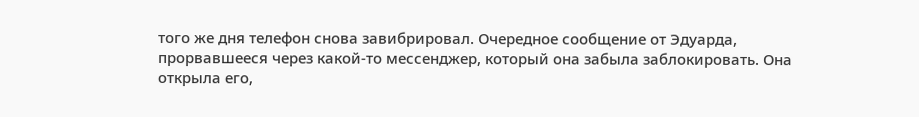того же дня телефон снова завибрировал. Очередное сообщение от Эдуарда, прорвавшееся через какой-то мессенджер, который она забыла заблокировать. Она открыла его,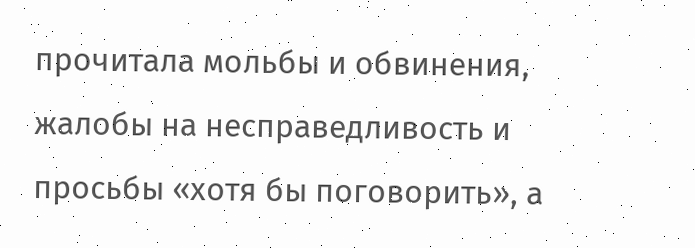прочитала мольбы и обвинения, жалобы на несправедливость и просьбы «хотя бы поговорить», а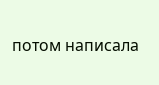потом написала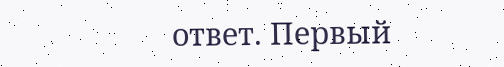ответ. Первый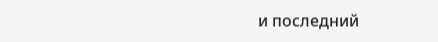и последний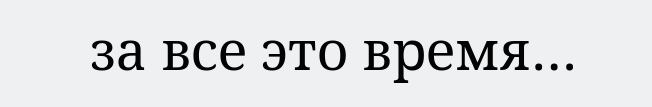за все это время…